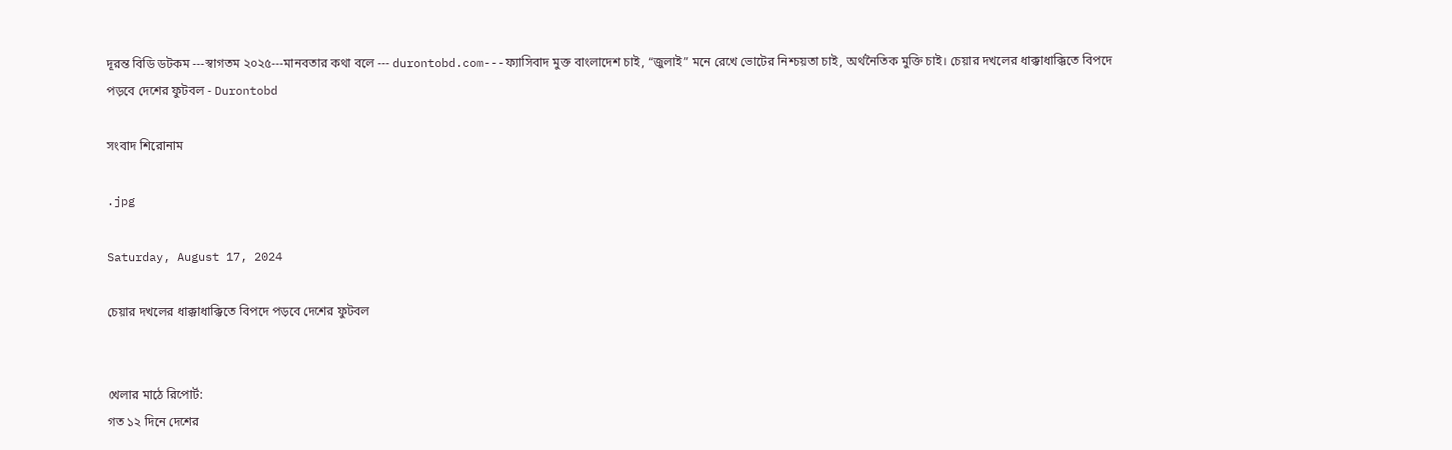দূরন্ত বিডি ডটকম ---স্বাগতম ২০২৫---মানবতার কথা বলে --- durontobd.com---ফ্যাসিবাদ মুক্ত বাংলাদেশ চাই, “জুলাই” মনে রেখে ভোটের নিশ্চয়তা চাই, অর্থনৈতিক মুক্তি চাই। চেয়ার দখলের ধাক্কাধাক্কিতে বিপদে পড়বে দেশের ফুটবল - Durontobd

সংবাদ শিরোনাম

.jpg

Saturday, August 17, 2024

চেয়ার দখলের ধাক্কাধাক্কিতে বিপদে পড়বে দেশের ফুটবল


খেলার মাঠে রিপোর্ট:
গত ১২ দিনে দেশের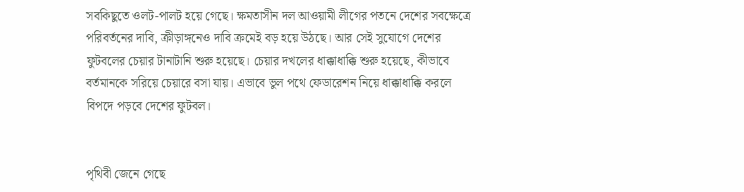সবকিছুতে ওলট-পালট হয়ে গেছে। ক্ষমতাসীন দল আওয়ামী লীগের পতনে দেশের সবক্ষেত্রে পরিবর্তনের দাবি, ক্রীড়াঙ্গনেও দাবি ক্রমেই বড় হয়ে উঠছে। আর সেই সুযোগে দেশের ফুটবলের চেয়ার টানাটানি শুরু হয়েছে। চেয়ার দখলের ধাক্কাধাক্কি শুরু হয়েছে, কীভাবে বর্তমানকে সরিয়ে চেয়ারে বসা যায়। এভাবে ভুল পথে ফেডারেশন নিয়ে ধাক্কাধাক্কি করলে বিপদে পড়বে দেশের ফুটবল।


পৃথিবী জেনে গেছে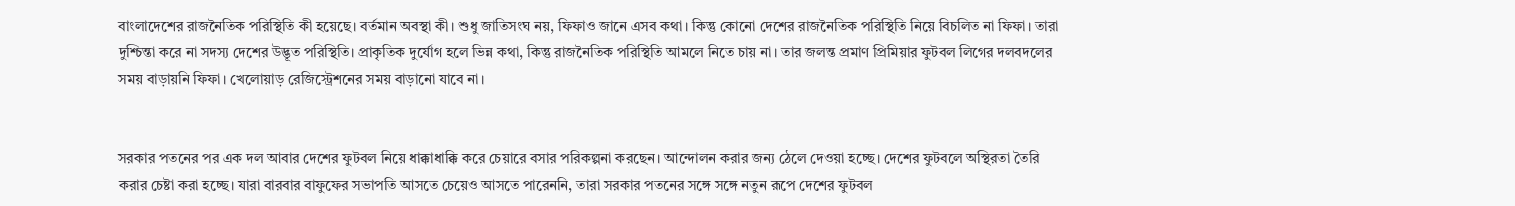বাংলাদেশের রাজনৈতিক পরিস্থিতি কী হয়েছে। বর্তমান অবস্থা কী। শুধু জাতিসংঘ নয়, ফিফাও জানে এসব কথা। কিন্তু কোনো দেশের রাজনৈতিক পরিস্থিতি নিয়ে বিচলিত না ফিফা। তারা দুশ্চিন্তা করে না সদস্য দেশের উদ্ভূত পরিস্থিতি। প্রাকৃতিক দুর্যোগ হলে ভিন্ন কথা, কিন্তু রাজনৈতিক পরিস্থিতি আমলে নিতে চায় না। তার জলন্ত প্রমাণ প্রিমিয়ার ফুটবল লিগের দলবদলের সময় বাড়ায়নি ফিফা। খেলোয়াড় রেজিস্ট্রেশনের সময় বাড়ানো যাবে না।


সরকার পতনের পর এক দল আবার দেশের ফুটবল নিয়ে ধাক্কাধাক্কি করে চেয়ারে বসার পরিকল্পনা করছেন। আন্দোলন করার জন্য ঠেলে দেওয়া হচ্ছে। দেশের ফুটবলে অস্থিরতা তৈরি করার চেষ্টা করা হচ্ছে। যারা বারবার বাফুফের সভাপতি আসতে চেয়েও আসতে পারেননি, তারা সরকার পতনের সঙ্গে সঙ্গে নতুন রূপে দেশের ফুটবল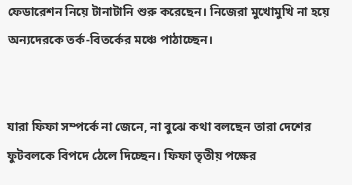ফেডারেশন নিয়ে টানাটানি শুরু করেছেন। নিজেরা মুখোমুখি না হয়ে অন্যদেরকে তর্ক-বিতর্কের মঞ্চে পাঠাচ্ছেন।


যারা ফিফা সম্পর্কে না জেনে, না বুঝে কথা বলছেন তারা দেশের ফুটবলকে বিপদে ঠেলে দিচ্ছেন। ফিফা তৃতীয় পক্ষের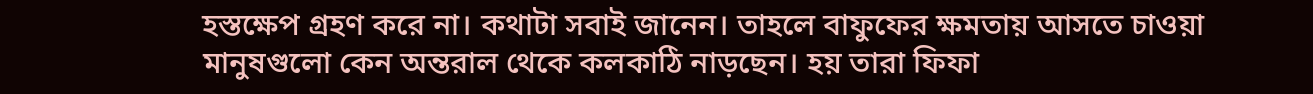হস্তক্ষেপ গ্রহণ করে না। কথাটা সবাই জানেন। তাহলে বাফুফের ক্ষমতায় আসতে চাওয়া মানুষগুলো কেন অন্তরাল থেকে কলকাঠি নাড়ছেন। হয় তারা ফিফা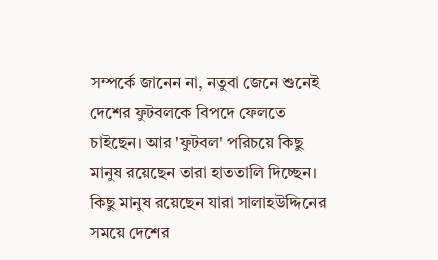সম্পর্কে জানেন না, নতুবা জেনে শুনেই দেশের ফুটবলকে বিপদে ফেলতে চাইছেন। আর 'ফুটবল' পরিচয়ে কিছু মানুষ রয়েছেন তারা হাততালি দিচ্ছেন। কিছু মানুষ রয়েছেন যারা সালাহউদ্দিনের সময়ে দেশের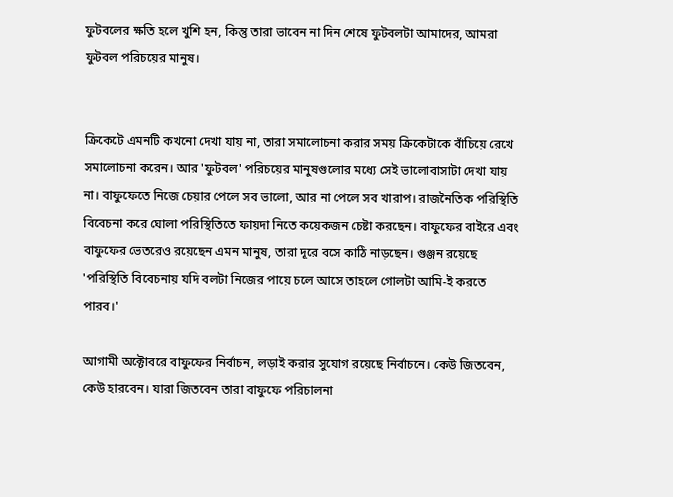ফুটবলের ক্ষতি হলে খুশি হন, কিন্তু তারা ভাবেন না দিন শেষে ফুটবলটা আমাদের, আমরা ফুটবল পরিচয়ের মানুষ।


ক্রিকেটে এমনটি কখনো দেখা যায় না, তারা সমালোচনা করার সময় ক্রিকেটাকে বাঁচিয়ে রেখে সমালোচনা করেন। আর 'ফুটবল' পরিচয়ের মানুষগুলোর মধ্যে সেই ভালোবাসাটা দেখা যায় না। বাফুফেতে নিজে চেয়ার পেলে সব ভালো, আর না পেলে সব খারাপ। রাজনৈতিক পরিস্থিতি বিবেচনা করে ঘোলা পরিস্থিতিতে ফায়দা নিতে কয়েকজন চেষ্টা করছেন। বাফুফের বাইরে এবং বাফুফের ভেতরেও রয়েছেন এমন মানুষ, তারা দূরে বসে কাঠি নাড়ছেন। গুঞ্জন রয়েছে 'পরিস্থিতি বিবেচনায় যদি বলটা নিজের পায়ে চলে আসে তাহলে গোলটা আমি-ই করতে পারব।'

আগামী অক্টোবরে বাফুফের নির্বাচন, লড়াই করার সুযোগ রয়েছে নির্বাচনে। কেউ জিতবেন, কেউ হারবেন। যারা জিতবেন তারা বাফুফে পরিচালনা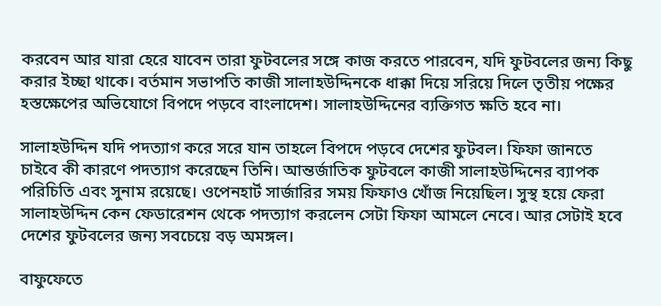করবেন আর যারা হেরে যাবেন তারা ফুটবলের সঙ্গে কাজ করতে পারবেন, যদি ফুটবলের জন্য কিছু করার ইচ্ছা থাকে। বর্তমান সভাপতি কাজী সালাহউদ্দিনকে ধাক্কা দিয়ে সরিয়ে দিলে তৃতীয় পক্ষের হস্তক্ষেপের অভিযোগে বিপদে পড়বে বাংলাদেশ। সালাহউদ্দিনের ব্যক্তিগত ক্ষতি হবে না।

সালাহউদ্দিন যদি পদত্যাগ করে সরে যান তাহলে বিপদে পড়বে দেশের ফুটবল। ফিফা জানতে চাইবে কী কারণে পদত্যাগ করেছেন তিনি। আন্তর্জাতিক ফুটবলে কাজী সালাহউদ্দিনের ব্যাপক পরিচিতি এবং সুনাম রয়েছে। ওপেনহার্ট সার্জারির সময় ফিফাও খোঁজ নিয়েছিল। সুস্থ হয়ে ফেরা সালাহউদ্দিন কেন ফেডারেশন থেকে পদত্যাগ করলেন সেটা ফিফা আমলে নেবে। আর সেটাই হবে দেশের ফুটবলের জন্য সবচেয়ে বড় অমঙ্গল।

বাফুফেতে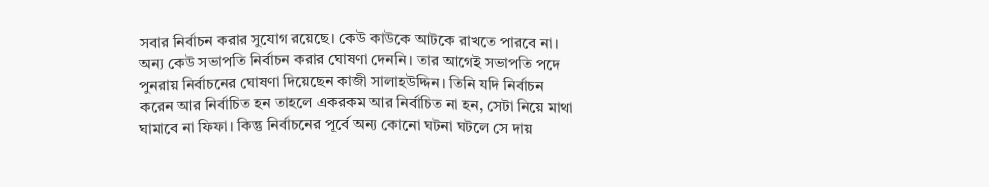সবার নির্বাচন করার সুযোগ রয়েছে। কেউ কাউকে আটকে রাখতে পারবে না। অন্য কেউ সভাপতি নির্বাচন করার ঘোষণা দেননি। তার আগেই সভাপতি পদে পুনরায় নির্বাচনের ঘোষণা দিয়েছেন কাজী সালাহউদ্দিন। তিনি যদি নির্বাচন করেন আর নির্বাচিত হন তাহলে একরকম আর নির্বাচিত না হন, সেটা নিয়ে মাথা ঘামাবে না ফিফা। কিন্তু নির্বাচনের পূর্বে অন্য কোনো ঘটনা ঘটলে সে দায়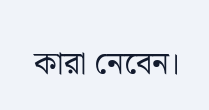কারা নেবেন।